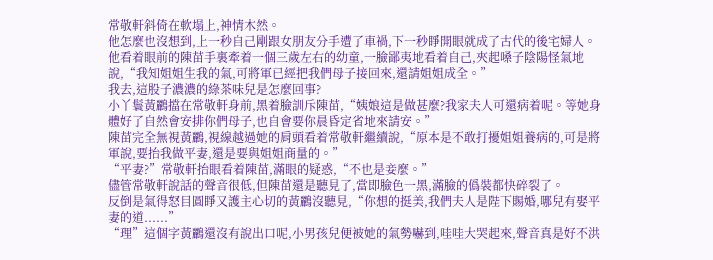常敬軒斜倚在軟塌上,神情木然。
他怎麼也沒想到,上一秒自己剛跟女朋友分手遭了車禍,下一秒睜開眼就成了古代的後宅婦人。
他看着眼前的陳苗手裏牽着一個三歲左右的幼童,一臉鄙夷地看着自己,夾起嗓子陰陽怪氣地說,“我知姐姐生我的氣,可將軍已經把我們母子接回來,還請姐姐成全。”
我去,這股子濃濃的綠茶味兒是怎麼回事?
小丫鬟黃鸝擋在常敬軒身前,黑着臉訓斥陳苗,“姨娘這是做甚麼?我家夫人可還病着呢。等她身體好了自然會安排你們母子,也自會要你晨昏定省地來請安。”
陳苗完全無視黃鸝,視線越過她的肩頭看着常敬軒繼續說,“原本是不敢打擾姐姐養病的,可是將軍說,要抬我做平妻,還是要與姐姐商量的。”
“平妻?”常敬軒抬眼看着陳苗,滿眼的疑惑,“不也是妾麼。”
儘管常敬軒說話的聲音很低,但陳苗還是聽見了,當即臉色一黑,滿臉的僞裝都快碎裂了。
反倒是氣得怒目圓睜又護主心切的黃鸝沒聽見,“你想的挺美,我們夫人是陛下賜婚,哪兒有娶平妻的道......”
“理”這個字黃鸝還沒有說出口呢,小男孩兒便被她的氣勢嚇到,哇哇大哭起來,聲音真是好不洪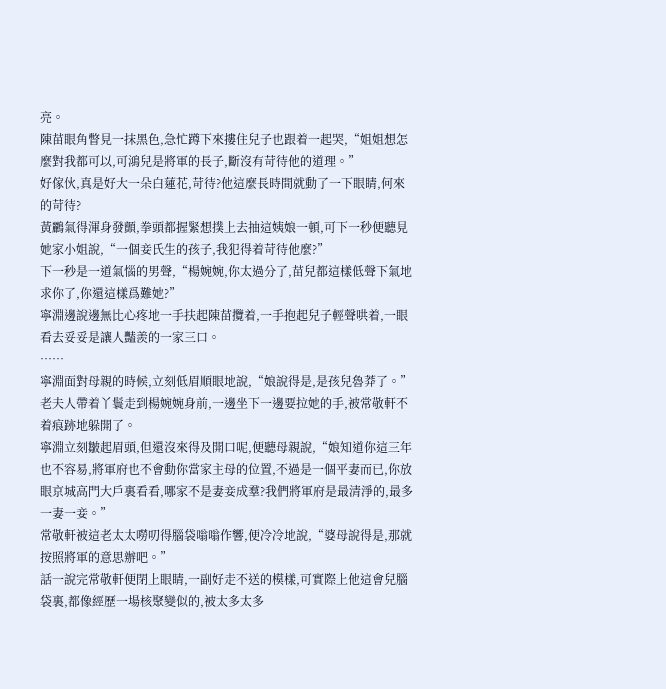亮。
陳苗眼角瞥見一抹黑色,急忙蹲下來摟住兒子也跟着一起哭,“姐姐想怎麼對我都可以,可鴻兒是將軍的長子,斷沒有苛待他的道理。”
好傢伙,真是好大一朵白蓮花,苛待?他這麼長時間就動了一下眼睛,何來的苛待?
黃鸝氣得渾身發顫,拳頭都握緊想撲上去抽這姨娘一頓,可下一秒便聽見她家小姐說,“一個妾氏生的孩子,我犯得着苛待他麼?”
下一秒是一道氣惱的男聲,“楊婉婉,你太過分了,苗兒都這樣低聲下氣地求你了,你還這樣爲難她?”
寧淵邊說邊無比心疼地一手扶起陳苗攬着,一手抱起兒子輕聲哄着,一眼看去妥妥是讓人豔羨的一家三口。
……
寧淵面對母親的時候,立刻低眉順眼地說,“娘說得是,是孩兒魯莽了。”
老夫人帶着丫鬟走到楊婉婉身前,一邊坐下一邊要拉她的手,被常敬軒不着痕跡地躲開了。
寧淵立刻皺起眉頭,但還沒來得及開口呢,便聽母親說,“娘知道你這三年也不容易,將軍府也不會動你當家主母的位置,不過是一個平妻而已,你放眼京城高門大戶裏看看,哪家不是妻妾成羣?我們將軍府是最清淨的,最多一妻一妾。”
常敬軒被這老太太嘮叨得腦袋嗡嗡作響,便冷冷地說,“婆母說得是,那就按照將軍的意思辦吧。”
話一說完常敬軒便閉上眼睛,一副好走不送的模樣,可實際上他這會兒腦袋裏,都像經歷一場核聚變似的,被太多太多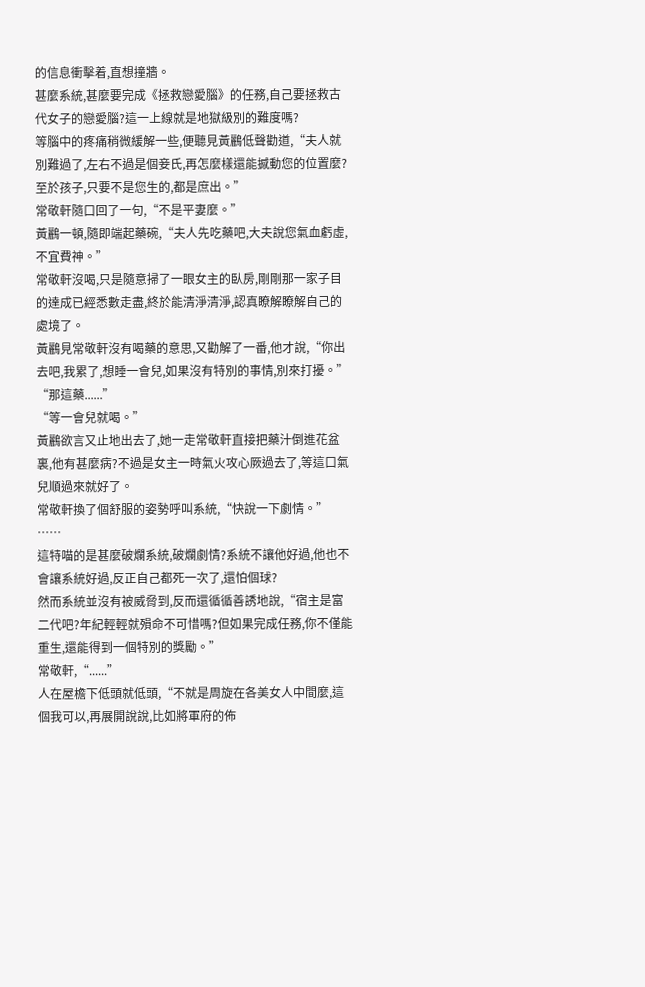的信息衝擊着,直想撞牆。
甚麼系統,甚麼要完成《拯救戀愛腦》的任務,自己要拯救古代女子的戀愛腦?這一上線就是地獄級別的難度嗎?
等腦中的疼痛稍微緩解一些,便聽見黃鸝低聲勸道,“夫人就別難過了,左右不過是個妾氏,再怎麼樣還能撼動您的位置麼?至於孩子,只要不是您生的,都是庶出。”
常敬軒隨口回了一句,“不是平妻麼。”
黃鸝一頓,隨即端起藥碗,“夫人先吃藥吧,大夫說您氣血虧虛,不宜費神。”
常敬軒沒喝,只是隨意掃了一眼女主的臥房,剛剛那一家子目的達成已經悉數走盡,終於能清淨清淨,認真瞭解瞭解自己的處境了。
黃鸝見常敬軒沒有喝藥的意思,又勸解了一番,他才說,“你出去吧,我累了,想睡一會兒,如果沒有特別的事情,別來打擾。”
“那這藥......”
“等一會兒就喝。”
黃鸝欲言又止地出去了,她一走常敬軒直接把藥汁倒進花盆裏,他有甚麼病?不過是女主一時氣火攻心厥過去了,等這口氣兒順過來就好了。
常敬軒換了個舒服的姿勢呼叫系統,“快說一下劇情。”
……
這特喵的是甚麼破爛系統,破爛劇情?系統不讓他好過,他也不會讓系統好過,反正自己都死一次了,還怕個球?
然而系統並沒有被威脅到,反而還循循善誘地說,“宿主是富二代吧?年紀輕輕就殞命不可惜嗎?但如果完成任務,你不僅能重生,還能得到一個特別的獎勵。”
常敬軒,“......”
人在屋檐下低頭就低頭,“不就是周旋在各美女人中間麼,這個我可以,再展開說說,比如將軍府的佈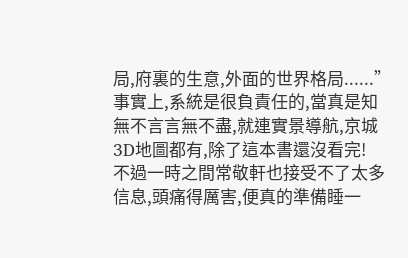局,府裏的生意,外面的世界格局......”
事實上,系統是很負責任的,當真是知無不言言無不盡,就連實景導航,京城3D地圖都有,除了這本書還沒看完!
不過一時之間常敬軒也接受不了太多信息,頭痛得厲害,便真的準備睡一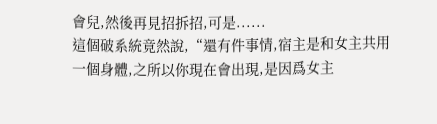會兒,然後再見招拆招,可是......
這個破系統竟然說,“還有件事情,宿主是和女主共用一個身體,之所以你現在會出現,是因爲女主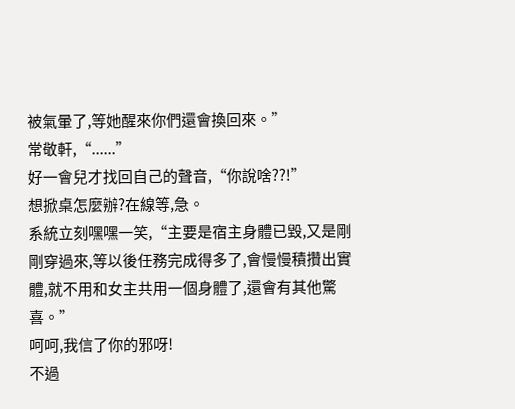被氣暈了,等她醒來你們還會換回來。”
常敬軒,“......”
好一會兒才找回自己的聲音,“你說啥??!”
想掀桌怎麼辦?在線等,急。
系統立刻嘿嘿一笑,“主要是宿主身體已毀,又是剛剛穿過來,等以後任務完成得多了,會慢慢積攢出實體,就不用和女主共用一個身體了,還會有其他驚喜。”
呵呵,我信了你的邪呀!
不過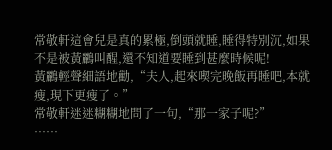常敬軒這會兒是真的累極,倒頭就睡,睡得特別沉,如果不是被黃鸝叫醒,還不知道要睡到甚麼時候呢!
黃鸝輕聲細語地勸,“夫人,起來喫完晚飯再睡吧,本就瘦,現下更瘦了。”
常敬軒迷迷糊糊地問了一句,“那一家子呢?”
……